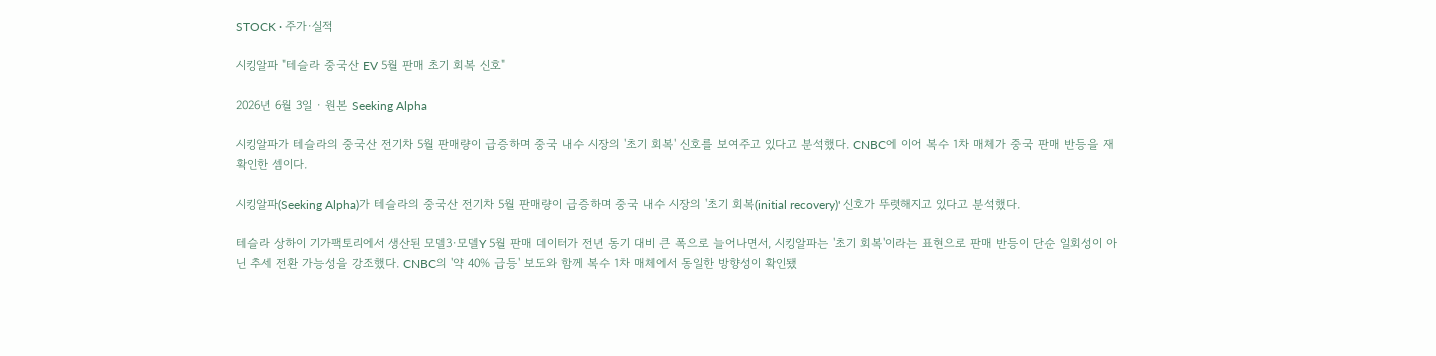STOCK · 주가·실적

시킹알파 "테슬라 중국산 EV 5월 판매 초기 회복 신호"

2026년 6월 3일 · 원본 Seeking Alpha

시킹알파가 테슬라의 중국산 전기차 5월 판매량이 급증하며 중국 내수 시장의 '초기 회복' 신호를 보여주고 있다고 분석했다. CNBC에 이어 복수 1차 매체가 중국 판매 반등을 재확인한 셈이다.

시킹알파(Seeking Alpha)가 테슬라의 중국산 전기차 5월 판매량이 급증하며 중국 내수 시장의 '초기 회복(initial recovery)' 신호가 뚜렷해지고 있다고 분석했다.

테슬라 상하이 기가팩토리에서 생산된 모델3·모델Y 5월 판매 데이터가 전년 동기 대비 큰 폭으로 늘어나면서, 시킹알파는 '초기 회복'이라는 표현으로 판매 반등이 단순 일회성이 아닌 추세 전환 가능성을 강조했다. CNBC의 '약 40% 급등' 보도와 함께 복수 1차 매체에서 동일한 방향성이 확인됐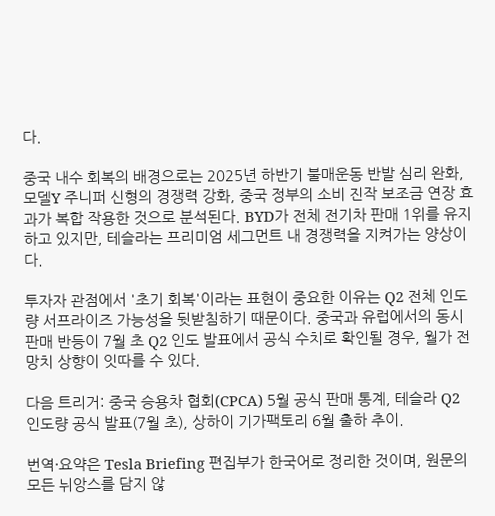다.

중국 내수 회복의 배경으로는 2025년 하반기 불매운동 반발 심리 완화, 모델Y 주니퍼 신형의 경쟁력 강화, 중국 정부의 소비 진작 보조금 연장 효과가 복합 작용한 것으로 분석된다. BYD가 전체 전기차 판매 1위를 유지하고 있지만, 테슬라는 프리미엄 세그먼트 내 경쟁력을 지켜가는 양상이다.

투자자 관점에서 '초기 회복'이라는 표현이 중요한 이유는 Q2 전체 인도량 서프라이즈 가능성을 뒷받침하기 때문이다. 중국과 유럽에서의 동시 판매 반등이 7월 초 Q2 인도 발표에서 공식 수치로 확인될 경우, 월가 전망치 상향이 잇따를 수 있다.

다음 트리거: 중국 승용차 협회(CPCA) 5월 공식 판매 통계, 테슬라 Q2 인도량 공식 발표(7월 초), 상하이 기가팩토리 6월 출하 추이.

번역·요약은 Tesla Briefing 편집부가 한국어로 정리한 것이며, 원문의 모든 뉘앙스를 담지 않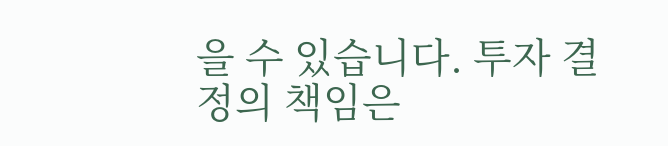을 수 있습니다. 투자 결정의 책임은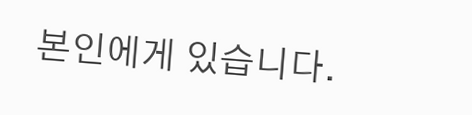본인에게 있습니다.